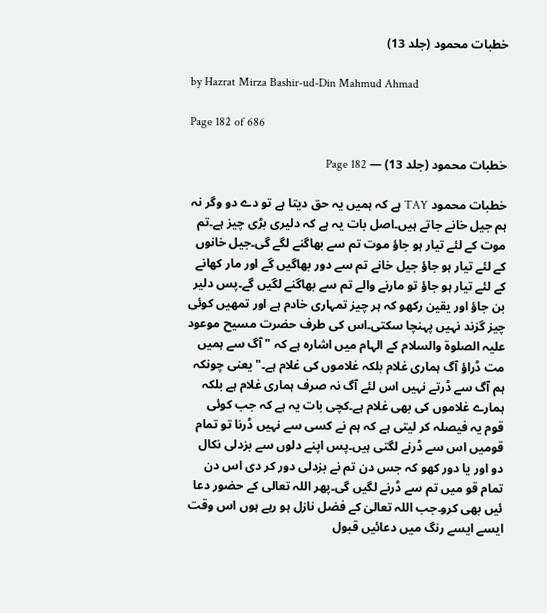خطبات محمود (جلد 13)

by Hazrat Mirza Bashir-ud-Din Mahmud Ahmad

Page 182 of 686

خطبات محمود (جلد 13) — Page 182

خطبات محمود TAY ہے کہ ہمیں یہ حق دیتا ہے تو دے دو وگر نہ ہم جیل خانے جاتے ہیں۔اصل بات یہ ہے کہ دلیری بڑی چیز ہے۔تم موت کے لئے تیار ہو جاؤ موت تم سے بھاگنے لگے گی۔جیل خانوں کے لئے تیار ہو جاؤ جیل خانے تم سے دور بھاگیں گے اور مار کھانے کے لئے تیار ہو جاؤ تو مارنے والے تم سے بھاگنے لگیں گے۔پس دلیر بن جاؤ اور یقین رکھو کہ ہر چیز تمہاری خادم ہے اور تمھیں کوئی چیز گزند نہیں پہنچا سکتی۔اس کی طرف حضرت مسیح موعود علیہ الصلوۃ والسلام کے الہام میں اشارہ ہے کہ "آگ سے ہمیں مت ڈراؤ آگ ہماری غلام بلکہ غلاموں کی غلام ہے۔" یعنی چونکہ ہم آگ سے ڈرتے نہیں اس لئے آگ نہ صرف ہماری غلام ہے بلکہ ہمارے غلاموں کی بھی غلام ہے۔کچی بات یہ ہے کہ جب کوئی قوم یہ فیصلہ کر لیتی ہے کہ ہم نے کسی سے نہیں ڈرنا تو تمام قومیں اس سے ڈرنے لگتی ہیں۔پس اپنے دلوں سے بزدلی نکال دو اور یا دور کھو کہ جس دن تم نے بزدلی دور کر دی اس دن تمام قو میں تم سے ڈرنے لگیں گی۔پھر اللہ تعالی کے حضور دعا ئیں بھی کرو۔جب اللہ تعالیٰ کے فضل نازل ہو رہے ہوں اس وقت ایسے ایسے رنگ میں دعائیں قبول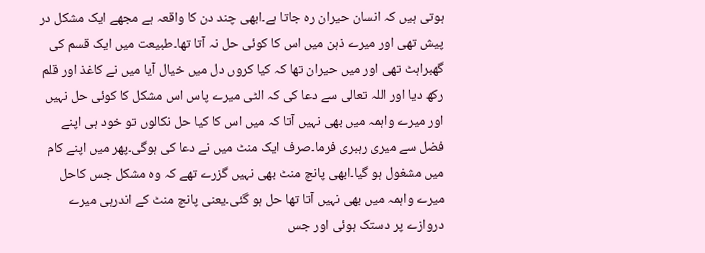ہوتی ہیں کہ انسان حیران رہ جاتا ہے۔ابھی چند دن کا واقعہ ہے مجھے ایک مشکل در پیش تھی اور میرے ذہن میں اس کا کوئی حل نہ آتا تھا۔طبیعت میں ایک قسم کی گھبراہٹ تھی اور میں حیران تھا کہ کیا کروں دل میں خیال آیا میں نے کاغذ اور قلم رکھ دیا اور اللہ تعالی سے دعا کی کہ الٹی میرے پاس اس مشکل کا کوئی حل نہیں اور میرے واہمہ میں بھی نہیں آتا کہ میں اس کا کیا حل نکالوں تو خود ہی اپنے فضل سے میری رہبری فرما۔صرف ایک منٹ میں نے دعا کی ہوگی۔پھر میں اپنے کام میں مشغول ہو گیا۔ابھی پانچ منٹ بھی نہیں گزرے تھے کہ وہ مشکل جس کاحل میرے واہمہ میں بھی نہیں آتا تھا حل ہو گئی۔یعنی پانچ منٹ کے اندرہی میرے دروازے پر دستک ہوئی اور جس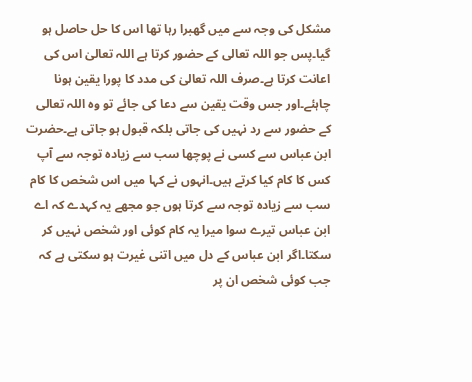مشکل کی وجہ سے میں گھبرا رہا تھا اس کا حل حاصل ہو گیا۔پس جو اللہ تعالی کے حضور کرتا ہے اللہ تعالیٰ اس کی اعانت کرتا ہے۔صرف اللہ تعالیٰ کی مدد کا پورا یقین ہونا چاہئے۔اور جس وقت یقین سے دعا کی جائے تو وہ اللہ تعالی کے حضور سے رد نہیں کی جاتی بلکہ قبول ہو جاتی ہے۔حضرت ابن عباس سے کسی نے پوچھا سب سے زیادہ توجہ سے آپ کس کا کام کیا کرتے ہیں۔انہوں نے کہا میں اس شخص کا کام سب سے زیادہ توجہ سے کرتا ہوں جو مجھے یہ کہدے کہ اے ابن عباس تیرے سوا میرا یہ کام کوئی اور شخص نہیں کر سکتا۔اگر ابن عباس کے دل میں اتنی غیرت ہو سکتی ہے کہ جب کوئی شخص ان پر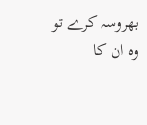بھروسہ کرے تو وہ ان کا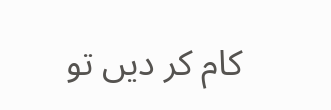کام کر دیں تو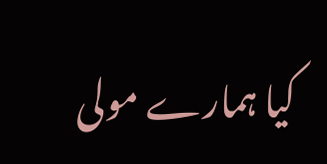کیا ہمارے مولی